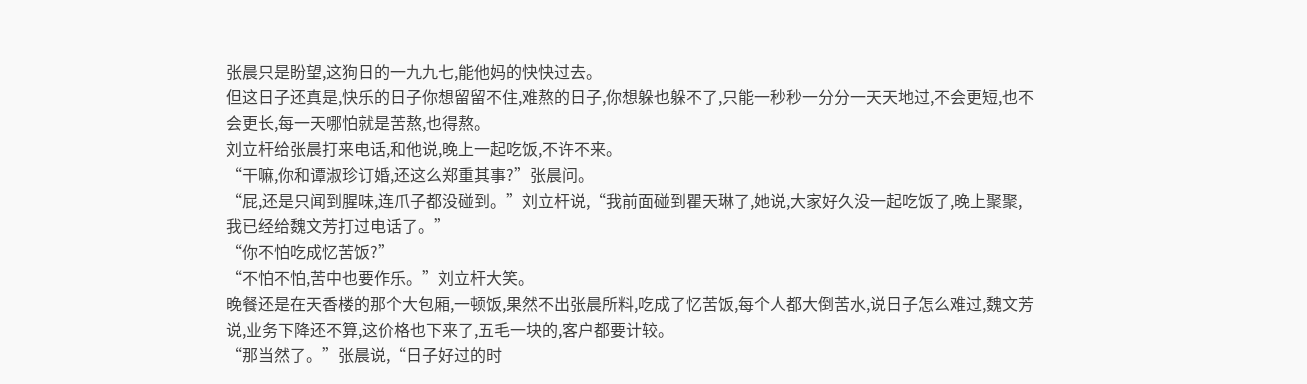张晨只是盼望,这狗日的一九九七,能他妈的快快过去。
但这日子还真是,快乐的日子你想留留不住,难熬的日子,你想躲也躲不了,只能一秒秒一分分一天天地过,不会更短,也不会更长,每一天哪怕就是苦熬,也得熬。
刘立杆给张晨打来电话,和他说,晚上一起吃饭,不许不来。
“干嘛,你和谭淑珍订婚,还这么郑重其事?”张晨问。
“屁,还是只闻到腥味,连爪子都没碰到。”刘立杆说,“我前面碰到瞿天琳了,她说,大家好久没一起吃饭了,晚上聚聚,我已经给魏文芳打过电话了。”
“你不怕吃成忆苦饭?”
“不怕不怕,苦中也要作乐。”刘立杆大笑。
晚餐还是在天香楼的那个大包厢,一顿饭,果然不出张晨所料,吃成了忆苦饭,每个人都大倒苦水,说日子怎么难过,魏文芳说,业务下降还不算,这价格也下来了,五毛一块的,客户都要计较。
“那当然了。”张晨说,“日子好过的时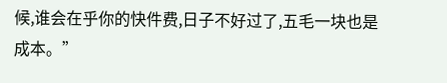候,谁会在乎你的快件费,日子不好过了,五毛一块也是成本。”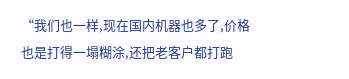“我们也一样,现在国内机器也多了,价格也是打得一塌糊涂,还把老客户都打跑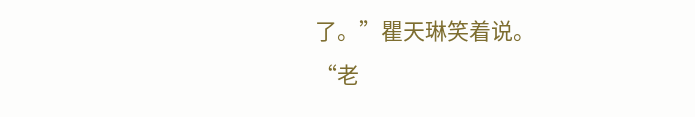了。”瞿天琳笑着说。
“老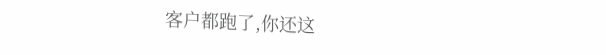客户都跑了,你还这